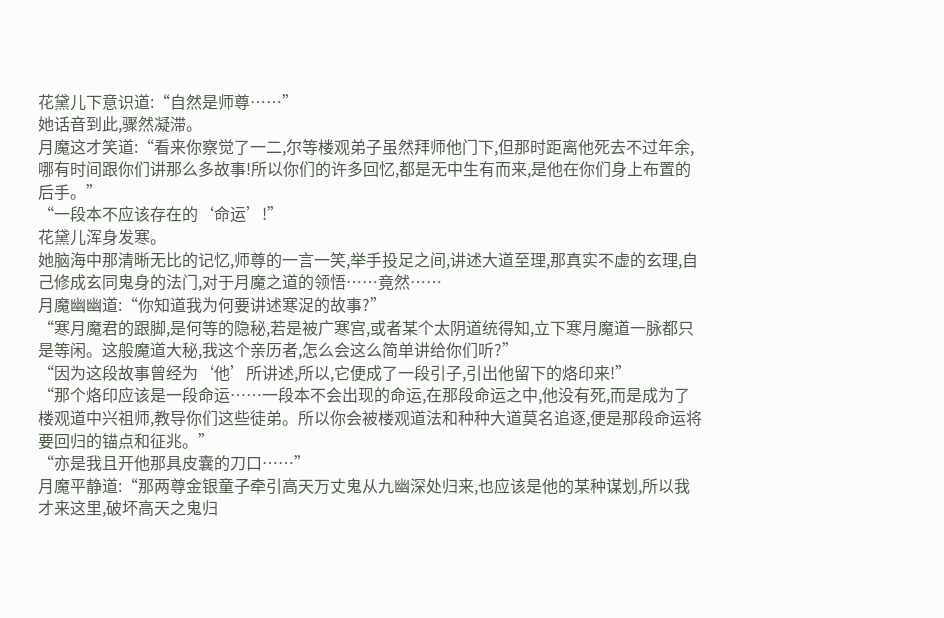花黛儿下意识道:“自然是师尊……”
她话音到此,骤然凝滞。
月魔这才笑道:“看来你察觉了一二,尔等楼观弟子虽然拜师他门下,但那时距离他死去不过年余,哪有时间跟你们讲那么多故事!所以你们的许多回忆,都是无中生有而来,是他在你们身上布置的后手。”
“一段本不应该存在的‘命运’!”
花黛儿浑身发寒。
她脑海中那清晰无比的记忆,师尊的一言一笑,举手投足之间,讲述大道至理,那真实不虚的玄理,自己修成玄同鬼身的法门,对于月魔之道的领悟……竟然……
月魔幽幽道:“你知道我为何要讲述寒浞的故事?”
“寒月魔君的跟脚,是何等的隐秘,若是被广寒宫,或者某个太阴道统得知,立下寒月魔道一脉都只是等闲。这般魔道大秘,我这个亲历者,怎么会这么简单讲给你们听?”
“因为这段故事曾经为‘他’所讲述,所以,它便成了一段引子,引出他留下的烙印来!”
“那个烙印应该是一段命运……一段本不会出现的命运,在那段命运之中,他没有死,而是成为了楼观道中兴祖师,教导你们这些徒弟。所以你会被楼观道法和种种大道莫名追逐,便是那段命运将要回归的锚点和征兆。”
“亦是我且开他那具皮囊的刀口……”
月魔平静道:“那两尊金银童子牵引高天万丈鬼从九幽深处归来,也应该是他的某种谋划,所以我才来这里,破坏高天之鬼归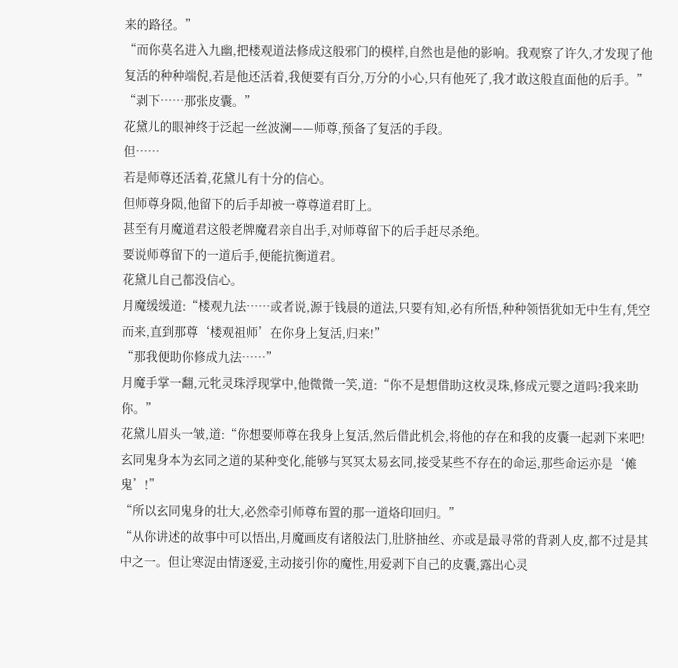来的路径。”
“而你莫名进入九幽,把楼观道法修成这般邪门的模样,自然也是他的影响。我观察了许久,才发现了他复活的种种端倪,若是他还活着,我便要有百分,万分的小心,只有他死了,我才敢这般直面他的后手。”
“剥下……那张皮囊。”
花黛儿的眼神终于泛起一丝波澜——师尊,预备了复活的手段。
但……
若是师尊还活着,花黛儿有十分的信心。
但师尊身陨,他留下的后手却被一尊尊道君盯上。
甚至有月魔道君这般老牌魔君亲自出手,对师尊留下的后手赶尽杀绝。
要说师尊留下的一道后手,便能抗衡道君。
花黛儿自己都没信心。
月魔缓缓道:“楼观九法……或者说,源于钱晨的道法,只要有知,必有所悟,种种领悟犹如无中生有,凭空而来,直到那尊‘楼观祖师’在你身上复活,归来!”
“那我便助你修成九法……”
月魔手掌一翻,元牝灵珠浮现掌中,他微微一笑,道:“你不是想借助这枚灵珠,修成元婴之道吗?我来助你。”
花黛儿眉头一皱,道:“你想要师尊在我身上复活,然后借此机会,将他的存在和我的皮囊一起剥下来吧!玄同鬼身本为玄同之道的某种变化,能够与冥冥太易玄同,接受某些不存在的命运,那些命运亦是‘傩鬼’!”
“所以玄同鬼身的壮大,必然牵引师尊布置的那一道烙印回归。”
“从你讲述的故事中可以悟出,月魔画皮有诸般法门,肚脐抽丝、亦或是最寻常的背剥人皮,都不过是其中之一。但让寒浞由情逐爱,主动接引你的魔性,用爱剥下自己的皮囊,露出心灵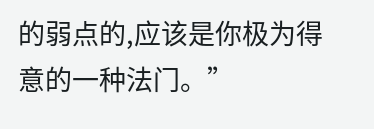的弱点的,应该是你极为得意的一种法门。”